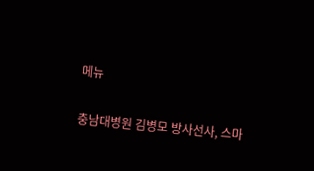메뉴

충남대병원 김병모 방사선사, 스마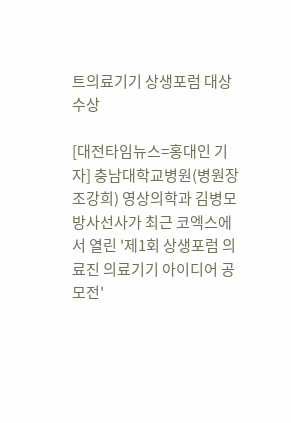트의료기기 상생포럼 대상 수상

[대전타임뉴스=홍대인 기자] 충남대학교병원(병원장 조강희) 영상의학과 김병모 방사선사가 최근 코엑스에서 열린 '제1회 상생포럼 의료진 의료기기 아이디어 공모전'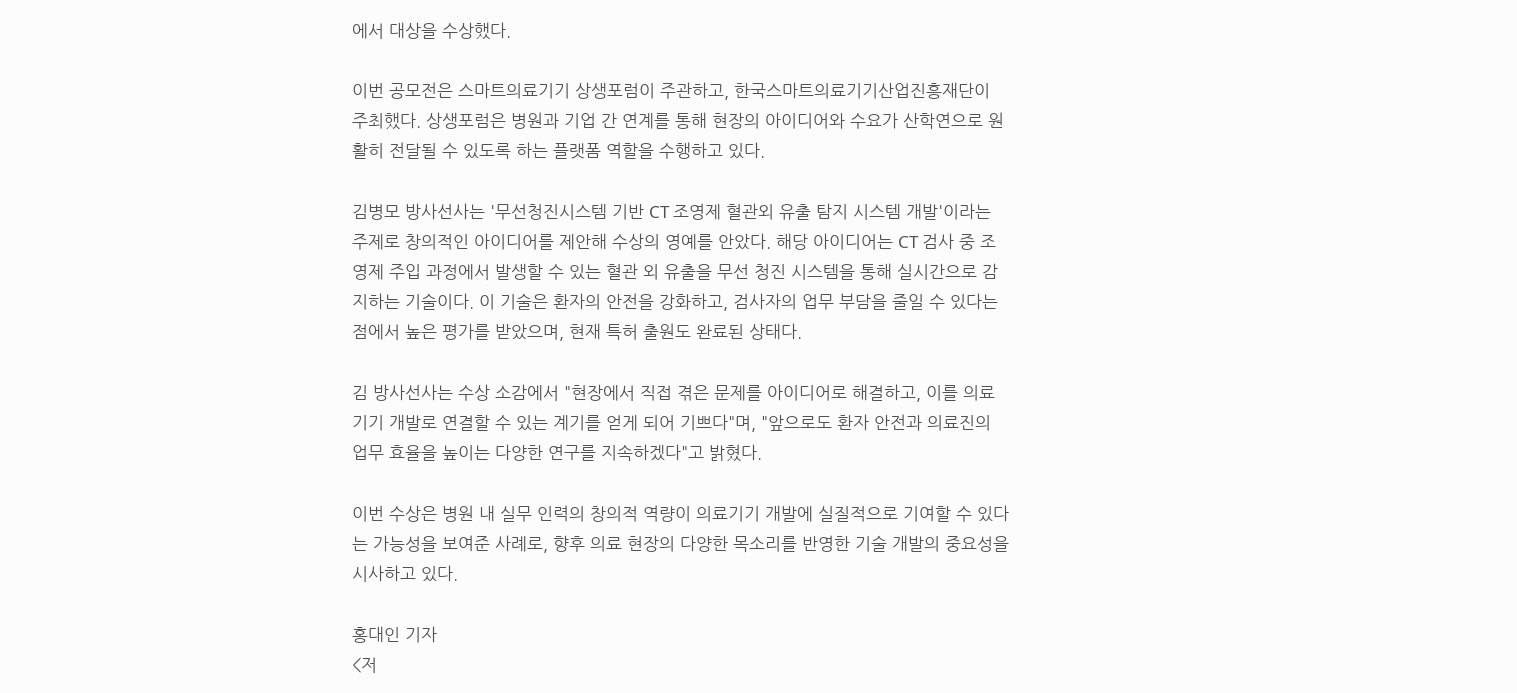에서 대상을 수상했다.

이번 공모전은 스마트의료기기 상생포럼이 주관하고, 한국스마트의료기기산업진흥재단이 주최했다. 상생포럼은 병원과 기업 간 연계를 통해 현장의 아이디어와 수요가 산학연으로 원활히 전달될 수 있도록 하는 플랫폼 역할을 수행하고 있다.

김병모 방사선사는 '무선청진시스템 기반 CT 조영제 혈관외 유출 탐지 시스템 개발'이라는 주제로 창의적인 아이디어를 제안해 수상의 영예를 안았다. 해당 아이디어는 CT 검사 중 조영제 주입 과정에서 발생할 수 있는 혈관 외 유출을 무선 청진 시스템을 통해 실시간으로 감지하는 기술이다. 이 기술은 환자의 안전을 강화하고, 검사자의 업무 부담을 줄일 수 있다는 점에서 높은 평가를 받았으며, 현재 특허 출원도 완료된 상태다.

김 방사선사는 수상 소감에서 "현장에서 직접 겪은 문제를 아이디어로 해결하고, 이를 의료기기 개발로 연결할 수 있는 계기를 얻게 되어 기쁘다"며, "앞으로도 환자 안전과 의료진의 업무 효율을 높이는 다양한 연구를 지속하겠다"고 밝혔다.

이번 수상은 병원 내 실무 인력의 창의적 역량이 의료기기 개발에 실질적으로 기여할 수 있다는 가능성을 보여준 사례로, 향후 의료 현장의 다양한 목소리를 반영한 기술 개발의 중요성을 시사하고 있다.

홍대인 기자
<저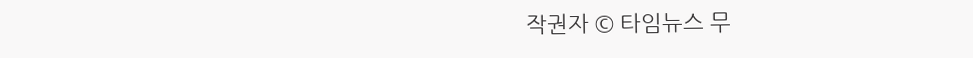작권자 © 타임뉴스 무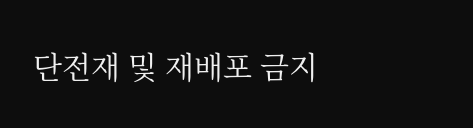단전재 및 재배포 금지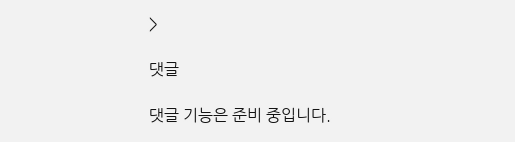>

댓글

댓글 기능은 준비 중입니다.